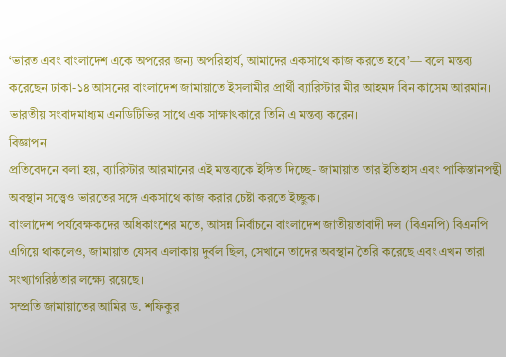‘ভারত এবং বাংলাদেশ একে অপরের জন্য অপরিহার্য, আমাদের একসাথে কাজ করতে হবে’— বলে মন্তব্য করেছেন ঢাকা-১৪ আসনের বাংলাদেশ জামায়াতে ইসলামীর প্রার্থী ব্যারিস্টার মীর আহমদ বিন কাসেম আরমান।
ভারতীয় সংবাদমাধ্যম এনডিটিভির সাথে এক সাক্ষাৎকারে তিনি এ মন্তব্য করেন।
বিজ্ঞাপন
প্রতিবেদনে বলা হয়, ব্যারিস্টার আরমানের এই মন্তব্যকে ইঙ্গিত দিচ্ছে- জামায়াত তার ইতিহাস এবং পাকিস্তানপন্থী অবস্থান সত্ত্বেও ভারতের সঙ্গে একসাথে কাজ করার চেষ্টা করতে ইচ্ছুক।
বাংলাদেশ পর্যবেক্ষকদের অধিকাংশের মতে, আসন্ন নির্বাচনে বাংলাদেশ জাতীয়তাবাদী দল (বিএনপি) বিএনপি এগিয়ে থাকলেও, জামায়াত যেসব এলাকায় দুর্বল ছিল, সেখানে তাদের অবস্থান তৈরি করেছে এবং এখন তারা সংখ্যাগরিষ্ঠতার লক্ষ্যে রয়েছে।
সম্প্রতি জামায়াতের আমির ড. শফিকুর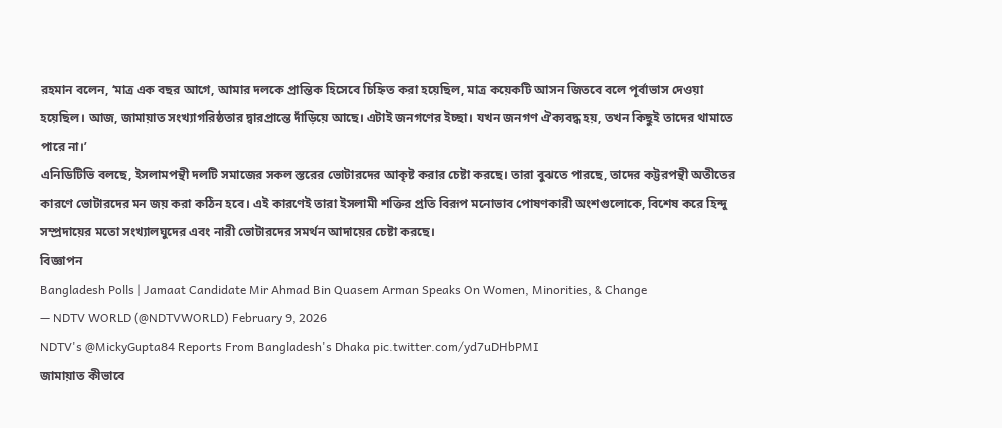রহমান বলেন, ‘মাত্র এক বছর আগে, আমার দলকে প্রান্তিক হিসেবে চিহ্নিত করা হয়েছিল, মাত্র কয়েকটি আসন জিতবে বলে পূর্বাভাস দেওয়া হয়েছিল। আজ, জামায়াত সংখ্যাগরিষ্ঠতার দ্বারপ্রান্তে দাঁড়িয়ে আছে। এটাই জনগণের ইচ্ছা। যখন জনগণ ঐক্যবদ্ধ হয়, তখন কিছুই তাদের থামাতে পারে না।’
এনিডিটিভি বলছে, ইসলামপন্থী দলটি সমাজের সকল স্তরের ভোটারদের আকৃষ্ট করার চেষ্টা করছে। তারা বুঝতে পারছে, তাদের কট্টরপন্থী অতীতের কারণে ভোটারদের মন জয় করা কঠিন হবে। এই কারণেই তারা ইসলামী শক্তির প্রতি বিরূপ মনোভাব পোষণকারী অংশগুলোকে, বিশেষ করে হিন্দু সম্প্রদায়ের মতো সংখ্যালঘুদের এবং নারী ভোটারদের সমর্থন আদায়ের চেষ্টা করছে।
বিজ্ঞাপন
Bangladesh Polls | Jamaat Candidate Mir Ahmad Bin Quasem Arman Speaks On Women, Minorities, & Change
— NDTV WORLD (@NDTVWORLD) February 9, 2026
NDTV's @MickyGupta84 Reports From Bangladesh's Dhaka pic.twitter.com/yd7uDHbPMI
জামায়াত কীভাবে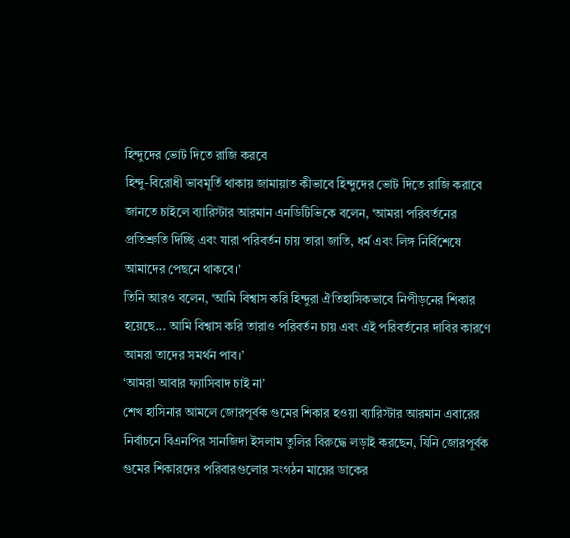হিন্দুদের ভোট দিতে রাজি করবে
হিন্দু-বিরোধী ভাবমূর্তি থাকায় জামায়াত কীভাবে হিন্দুদের ভোট দিতে রাজি করাবে জানতে চাইলে ব্যারিস্টার আরমান এনডিটিভিকে বলেন, ‘আমরা পরিবর্তনের প্রতিশ্রুতি দিচ্ছি এবং যারা পরিবর্তন চায় তারা জাতি, ধর্ম এবং লিঙ্গ নির্বিশেষে আমাদের পেছনে থাকবে।’
তিনি আরও বলেন, ‘আমি বিশ্বাস করি হিন্দুরা ঐতিহাসিকভাবে নিপীড়নের শিকার হয়েছে... আমি বিশ্বাস করি তারাও পরিবর্তন চায় এবং এই পরিবর্তনের দাবির কারণে আমরা তাদের সমর্থন পাব।’
‘আমরা আবার ফ্যাসিবাদ চাই না’
শেখ হাসিনার আমলে জোরপূর্বক গুমের শিকার হওয়া ব্যারিস্টার আরমান এবারের নির্বাচনে বিএনপির সানজিদা ইসলাম তুলির বিরুদ্ধে লড়াই করছেন, যিনি জোরপূর্বক গুমের শিকারদের পরিবারগুলোর সংগঠন মায়ের ডাকের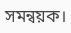সমন্বয়ক।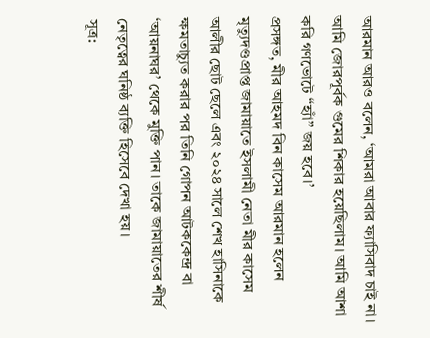আরমান আরও বলেন, ‘আমরা আবার ফ্যাসিবাদ চাই না। আমি জোরপূর্বক গুমের শিকার হয়েছিলাম। আমি আশা করি গণভোটে “হ্যাঁ” জয় হবে।’
প্রসঙ্গত, মীর আহমদ বিন কাসেম আরমান হলেন মৃত্যুদণ্ডপ্রাপ্ত জামায়াতে ইসলামী নেতা মীর কাসেম আলীর ছোট ছেলে এবং ২০২৪ সালে শেখ হাসিনাকে ক্ষমতাচ্যুত করার পর তিনি গোপন আটককেন্দ্র বা ‘আয়নাঘর’ থেকে মুক্তি পান। তাকে জামায়াতের শীর্ষ নেতৃত্বের ঘনিষ্ঠ ব্যক্তি হিসেবে দেখা হয়।
সূত্র: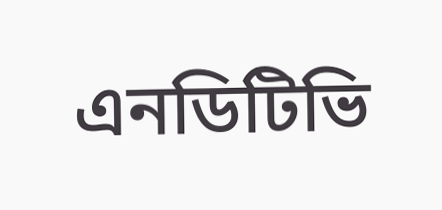এনডিটিভি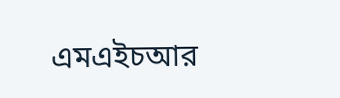এমএইচআর